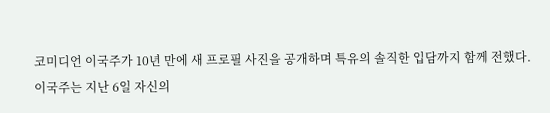코미디언 이국주가 10년 만에 새 프로필 사진을 공개하며 특유의 솔직한 입담까지 함께 전했다.
이국주는 지난 6일 자신의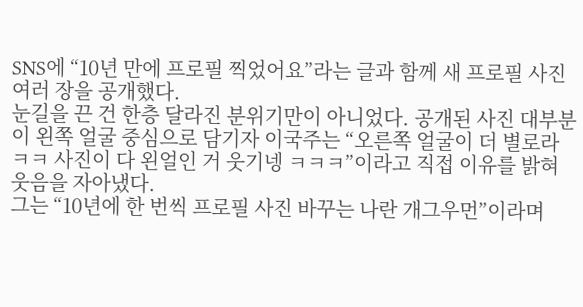SNS에 “10년 만에 프로필 찍었어요”라는 글과 함께 새 프로필 사진 여러 장을 공개했다.
눈길을 끈 건 한층 달라진 분위기만이 아니었다. 공개된 사진 대부분이 왼쪽 얼굴 중심으로 담기자 이국주는 “오른쪽 얼굴이 더 별로라 ㅋㅋ 사진이 다 왼얼인 거 웃기넹 ㅋㅋㅋ”이라고 직접 이유를 밝혀 웃음을 자아냈다.
그는 “10년에 한 번씩 프로필 사진 바꾸는 나란 개그우먼”이라며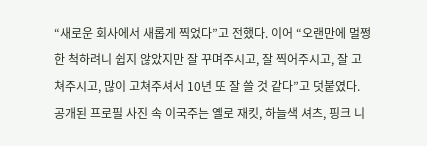“새로운 회사에서 새롭게 찍었다”고 전했다. 이어 “오랜만에 멀쩡한 척하려니 쉽지 않았지만 잘 꾸며주시고, 잘 찍어주시고, 잘 고쳐주시고, 많이 고쳐주셔서 10년 또 잘 쓸 것 같다”고 덧붙였다.
공개된 프로필 사진 속 이국주는 옐로 재킷, 하늘색 셔츠, 핑크 니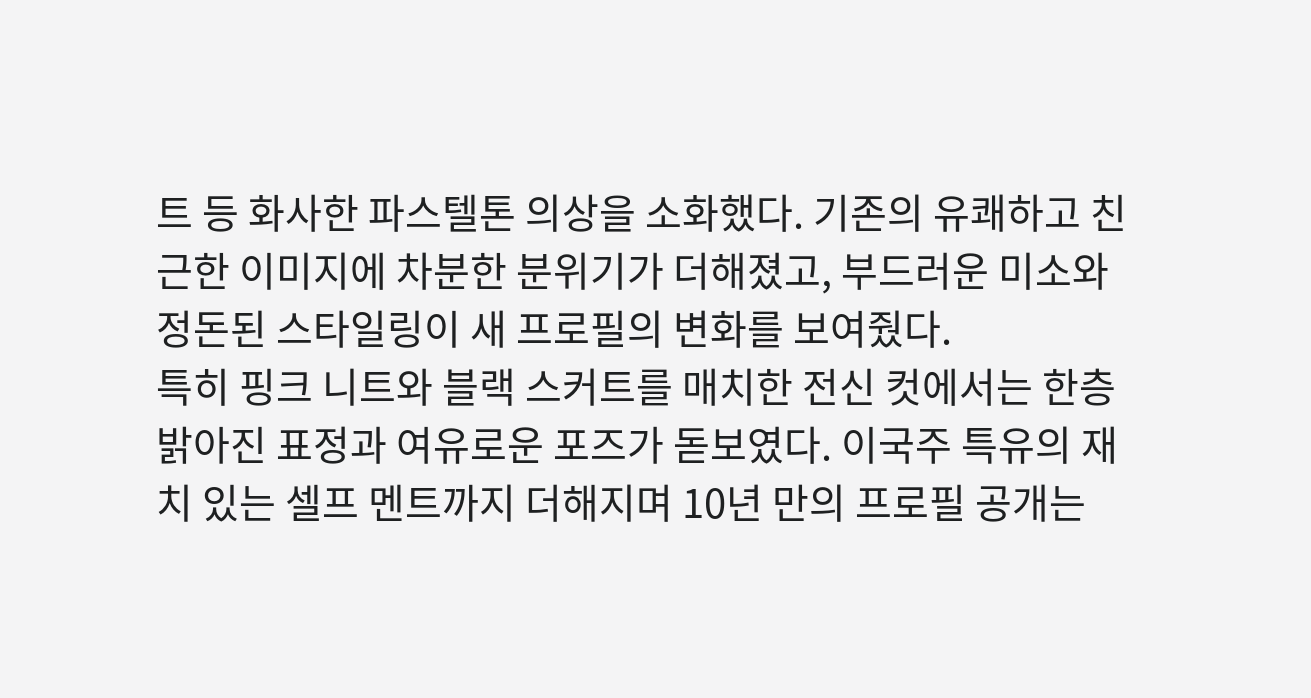트 등 화사한 파스텔톤 의상을 소화했다. 기존의 유쾌하고 친근한 이미지에 차분한 분위기가 더해졌고, 부드러운 미소와 정돈된 스타일링이 새 프로필의 변화를 보여줬다.
특히 핑크 니트와 블랙 스커트를 매치한 전신 컷에서는 한층 밝아진 표정과 여유로운 포즈가 돋보였다. 이국주 특유의 재치 있는 셀프 멘트까지 더해지며 10년 만의 프로필 공개는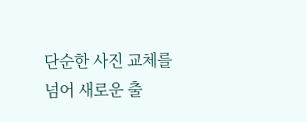단순한 사진 교체를 넘어 새로운 출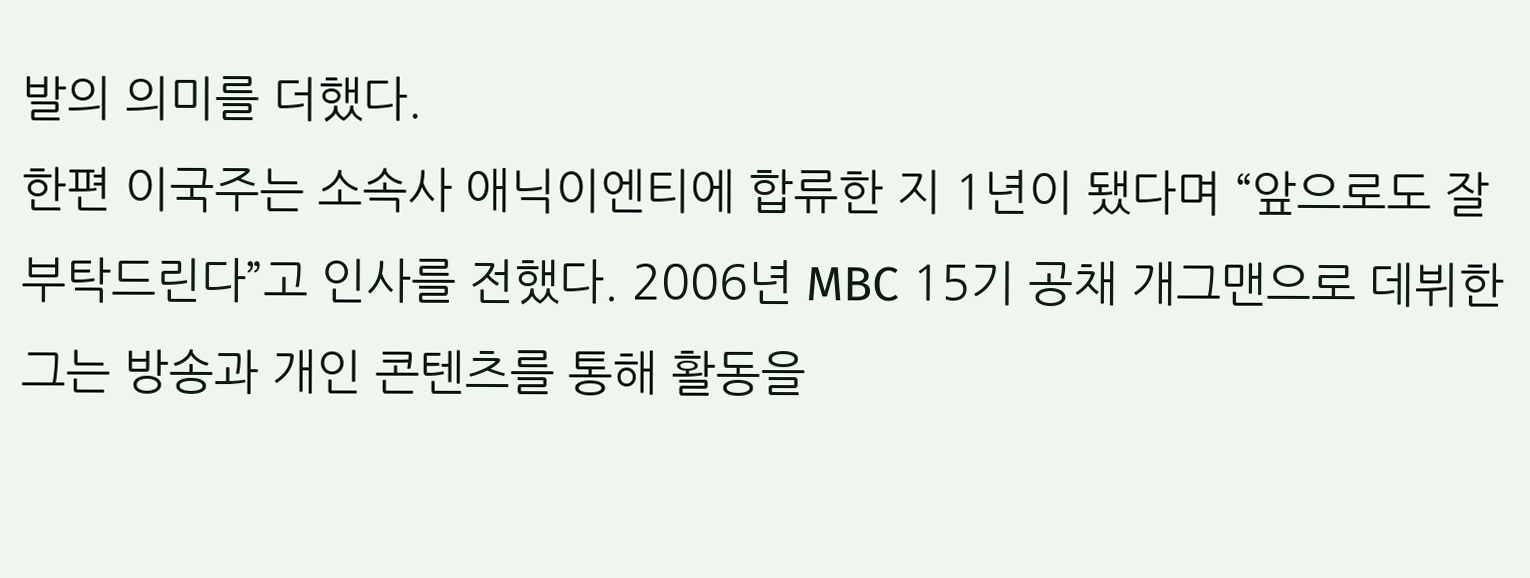발의 의미를 더했다.
한편 이국주는 소속사 애닉이엔티에 합류한 지 1년이 됐다며 “앞으로도 잘 부탁드린다”고 인사를 전했다. 2006년 MBC 15기 공채 개그맨으로 데뷔한 그는 방송과 개인 콘텐츠를 통해 활동을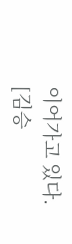이어가고 있다.
[김승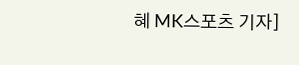혜 MK스포츠 기자]